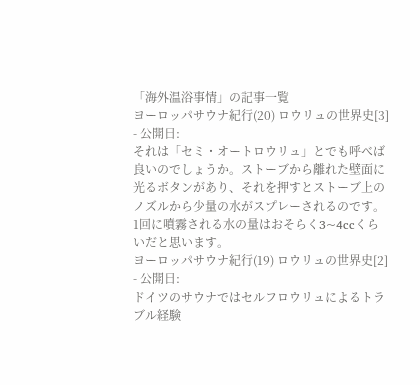「海外温浴事情」の記事一覧
ヨーロッパサウナ紀行(20) ロウリュの世界史[3]
- 公開日:
それは「セミ・オートロウリュ」とでも呼べば良いのでしょうか。ストーブから離れた壁面に光るボタンがあり、それを押すとストーブ上のノズルから少量の水がスプレーされるのです。1回に噴霧される水の量はおそらく3~4ccくらいだと思います。
ヨーロッパサウナ紀行(19) ロウリュの世界史[2]
- 公開日:
ドイツのサウナではセルフロウリュによるトラブル経験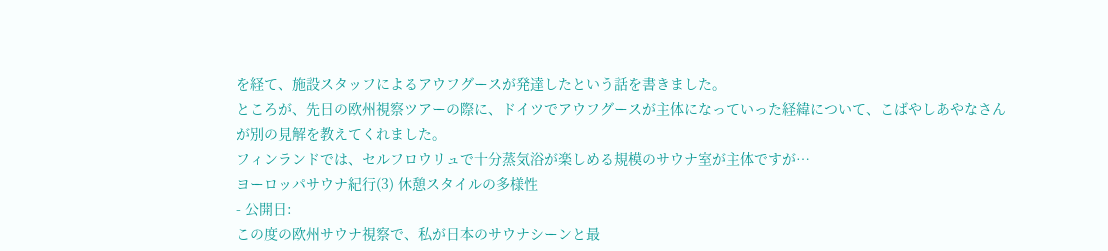を経て、施設スタッフによるアウフグースが発達したという話を書きました。
ところが、先日の欧州視察ツアーの際に、ドイツでアウフグースが主体になっていった経緯について、こばやしあやなさんが別の見解を教えてくれました。
フィンランドでは、セルフロウリュで十分蒸気浴が楽しめる規模のサウナ室が主体ですが…
ヨーロッパサウナ紀行(3) 休憩スタイルの多様性
- 公開日:
この度の欧州サウナ視察で、私が日本のサウナシーンと最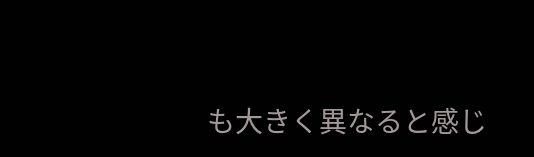も大きく異なると感じ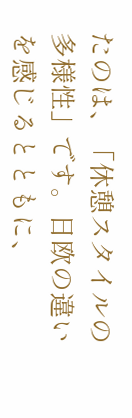たのは、「休憩スタイルの多様性」です。日欧の違いを感じるとともに、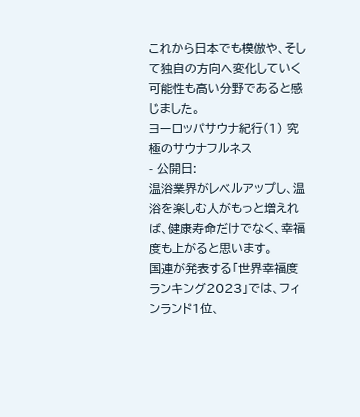これから日本でも模倣や、そして独自の方向へ変化していく可能性も高い分野であると感じました。
ヨーロッパサウナ紀行(1) 究極のサウナフルネス
- 公開日:
温浴業界がレベルアップし、温浴を楽しむ人がもっと増えれば、健康寿命だけでなく、幸福度も上がると思います。
国連が発表する「世界幸福度ランキング2023」では、フィンランド1位、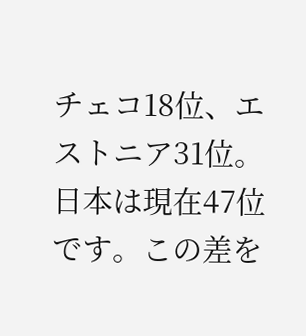チェコ18位、エストニア31位。日本は現在47位です。この差を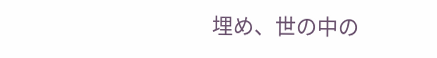埋め、世の中の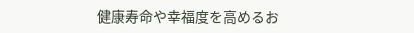健康寿命や幸福度を高めるお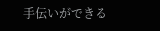手伝いができる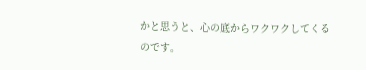かと思うと、心の底からワクワクしてくるのです。